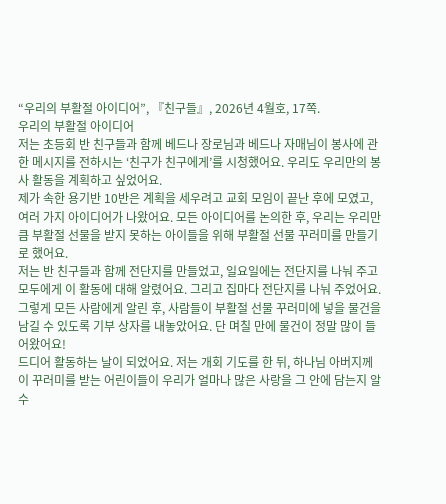“우리의 부활절 아이디어”, 『친구들』, 2026년 4월호, 17쪽.
우리의 부활절 아이디어
저는 초등회 반 친구들과 함께 베드나 장로님과 베드나 자매님이 봉사에 관한 메시지를 전하시는 ‘친구가 친구에게’를 시청했어요. 우리도 우리만의 봉사 활동을 계획하고 싶었어요.
제가 속한 용기반 10반은 계획을 세우려고 교회 모임이 끝난 후에 모였고, 여러 가지 아이디어가 나왔어요. 모든 아이디어를 논의한 후, 우리는 우리만큼 부활절 선물을 받지 못하는 아이들을 위해 부활절 선물 꾸러미를 만들기로 했어요.
저는 반 친구들과 함께 전단지를 만들었고, 일요일에는 전단지를 나눠 주고 모두에게 이 활동에 대해 알렸어요. 그리고 집마다 전단지를 나눠 주었어요.
그렇게 모든 사람에게 알린 후, 사람들이 부활절 선물 꾸러미에 넣을 물건을 남길 수 있도록 기부 상자를 내놓았어요. 단 며칠 만에 물건이 정말 많이 들어왔어요!
드디어 활동하는 날이 되었어요. 저는 개회 기도를 한 뒤, 하나님 아버지께 이 꾸러미를 받는 어린이들이 우리가 얼마나 많은 사랑을 그 안에 담는지 알 수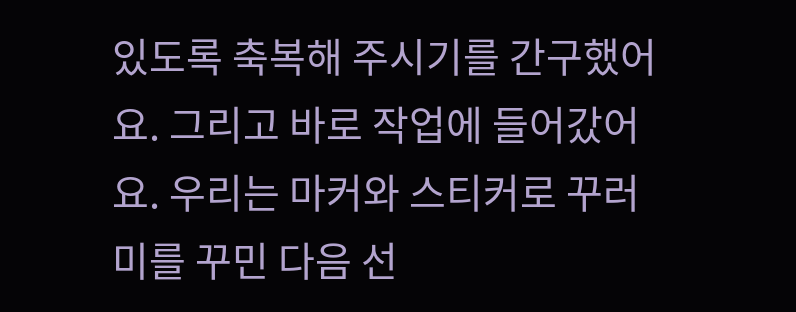있도록 축복해 주시기를 간구했어요. 그리고 바로 작업에 들어갔어요. 우리는 마커와 스티커로 꾸러미를 꾸민 다음 선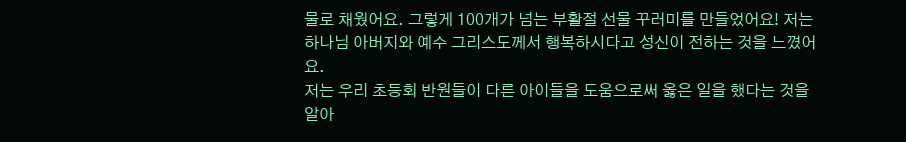물로 채웠어요. 그렇게 100개가 넘는 부활절 선물 꾸러미를 만들었어요! 저는 하나님 아버지와 예수 그리스도께서 행복하시다고 성신이 전하는 것을 느꼈어요.
저는 우리 초등회 반원들이 다른 아이들을 도움으로써 옳은 일을 했다는 것을 알아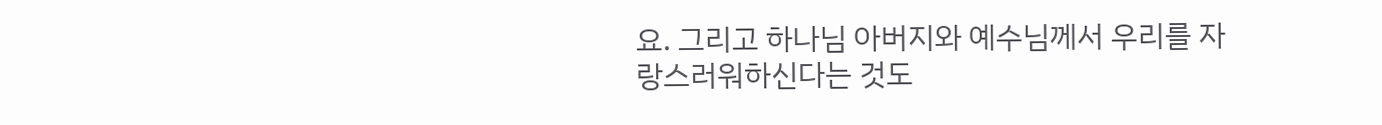요. 그리고 하나님 아버지와 예수님께서 우리를 자랑스러워하신다는 것도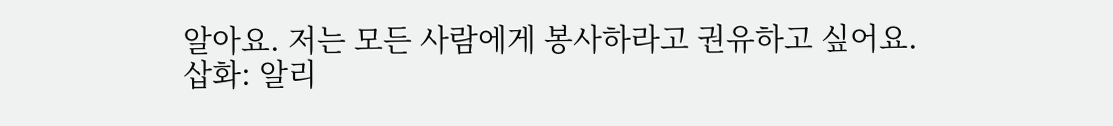알아요. 저는 모든 사람에게 봉사하라고 권유하고 싶어요.
삽화: 알리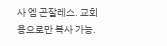사 엠 곤잘레스. 교회용으로만 복사 가능.